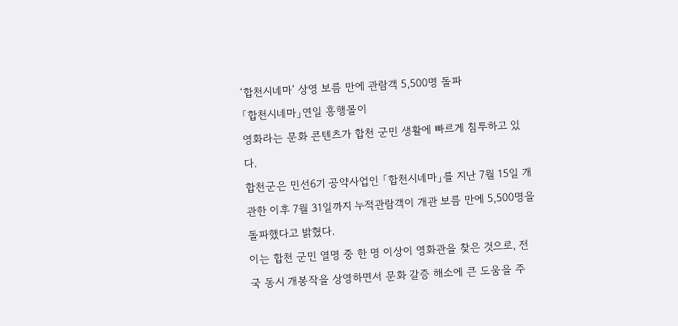‘합천시네마’ 상영 보름 만에 관람객 5,500명 돌파
「합천시네마」연일 흥행몰이
영화라는 문화 콘텐츠가 합천 군민 생활에 빠르게 침투하고 있다.
합천군은 민선6기 공약사업인 「합천시네마」를 지난 7월 15일 개관한 이후 7월 31일까지 누적관람객이 개관 보름 만에 5,500명을 돌파했다고 밝혔다.
이는 합천 군민 열명 중 한 명 이상이 영화관을 찾은 것으로, 전국 동시 개봉작을 상영하면서 문화 갈증 해소에 큰 도움을 주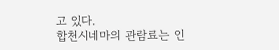고 있다.
합천시네마의 관람료는 인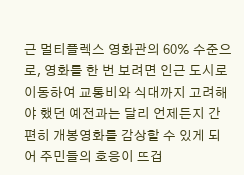근 멀티플렉스 영화관의 60% 수준으로, 영화를 한 번 보려면 인근 도시로 이동하여 교통비와 식대까지 고려해야 했던 예전과는 달리 언제든지 간편히 개봉영화를 감상할 수 있게 되어 주민들의 호응이 뜨겁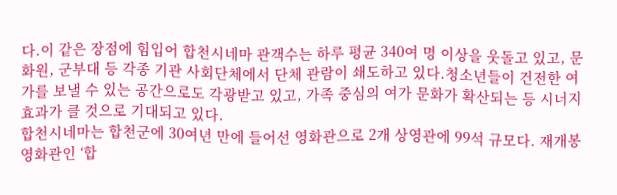다.이 같은 장점에 힘입어 합천시네마 관객수는 하루 평균 340여 명 이상을 웃돌고 있고, 문화원, 군부대 등 각종 기관 사회단체에서 단체 관람이 쇄도하고 있다.청소년들이 건전한 여가를 보낼 수 있는 공간으로도 각광받고 있고, 가족 중심의 여가 문화가 확산되는 등 시너지 효과가 클 것으로 기대되고 있다.
합천시네마는 합천군에 30여년 만에 들어선 영화관으로 2개 상영관에 99석 규모다. 재개봉영화관인 ‘합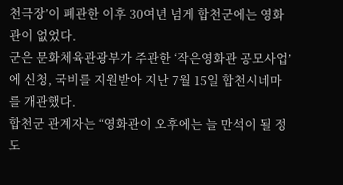천극장’이 폐관한 이후 30여년 넘게 합천군에는 영화관이 없었다.
군은 문화체육관광부가 주관한 ‘작은영화관 공모사업’에 신청, 국비를 지원받아 지난 7월 15일 합천시네마를 개관했다.
합천군 관계자는 “영화관이 오후에는 늘 만석이 될 정도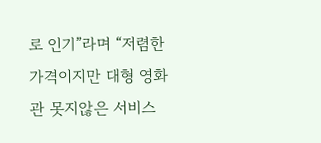로 인기”라며 “저렴한 가격이지만 대형 영화관 못지않은 서비스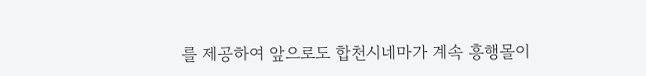를 제공하여 앞으로도 합천시네마가 계속 흥행몰이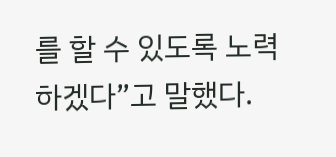를 할 수 있도록 노력하겠다”고 말했다.